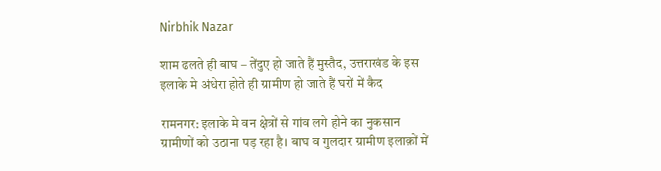Nirbhik Nazar

शाम ढलते ही बाघ – तेंदुए हो जाते हैं मुस्तैद, उत्तराखंड के इस इलाके मे अंधेरा होते ही ग्रामीण हो जाते हैं घरों में कैद

रामनगर: इलाके मे वन क्षेत्रों से गांव लगे होने का नुकसान ग्रामीणों को उठाना पड़ रहा है। बाघ व गुलदार ग्रामीण इलाक़ों में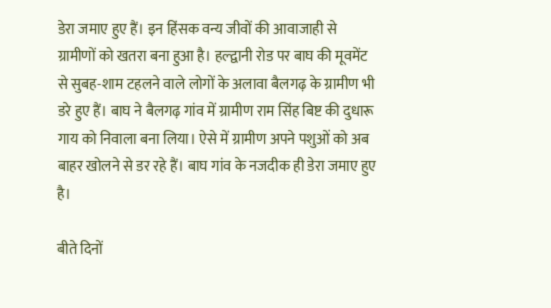डेरा जमाए हुए हैं। इन हिंसक वन्य जीवों की आवाजाही से ग्रामीणों को खतरा बना हुआ है। हल्द्वानी रोड पर बाघ की मूवमेंट से सुबह-शाम टहलने वाले लोगों के अलावा बैलगढ़ के ग्रामीण भी डरे हुए हैं। बाघ ने बैलगढ़ गांव में ग्रामीण राम सिंह बिष्ट की दुधारू गाय को निवाला बना लिया। ऐसे में ग्रामीण अपने पशुओं को अब बाहर खोलने से डर रहे हैं। बाघ गांव के नजदीक ही डेरा जमाए हुए है।

बीते दिनों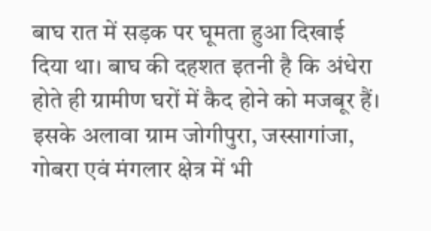बाघ रात में सड़क पर घूमता हुआ दिखाई दिया था। बाघ की दहशत इतनी है कि अंधेरा होते ही ग्रामीण घरों में कैद होने को मजबूर हैं। इसके अलावा ग्राम जोगीपुरा, जस्सागांजा, गोबरा एवं मंगलार क्षेत्र में भी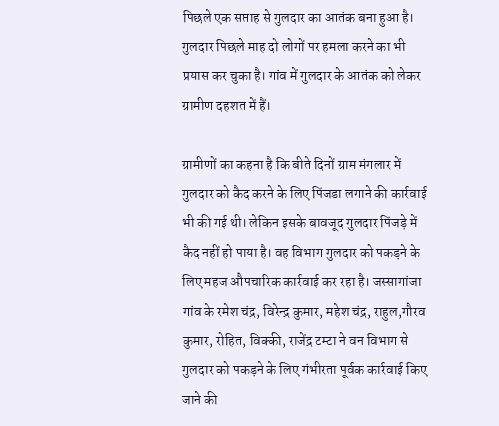पिछले एक सप्ताह से गुलदार का आतंक बना हुआ है। गुलदार पिछले माह दो लोगों पर हमला करने का भी प्रयास कर चुका है। गांव में गुलदार के आतंक को लेकर ग्रामीण दहशत में हैं।

ग्रामीणों का कहना है कि बीते दिनों ग्राम मंगलार में गुलदार को कैद करने के लिए पिंजडा लगाने की कार्रवाई भी की गई थी। लेकिन इसके बावजूद गुलदार पिंजड़े में कैद नहीं हो पाया है। वह विभाग गुलदार को पकड़ने के लिए महज औपचारिक कार्रवाई कर रहा है। जस्सागांजा गांव के रमेश‌ चंद्र, विरेन्द्र ‌कुमार, महेश ‌चंद्र, राहुल,गौरव कुमार, रोहित, विक्की, राजेंद्र टम्टा ने वन विभाग से गुलदार को पकड़ने के लिए गंभीरता पूर्वक कार्रवाई किए जाने की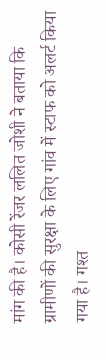मांग की है। कोसी रेंजर ललित जोशी ने बताया कि ग्रामीणों की सुरक्षा के लिए गांव में स्टाफ को अलर्ट किया गया है। गश्त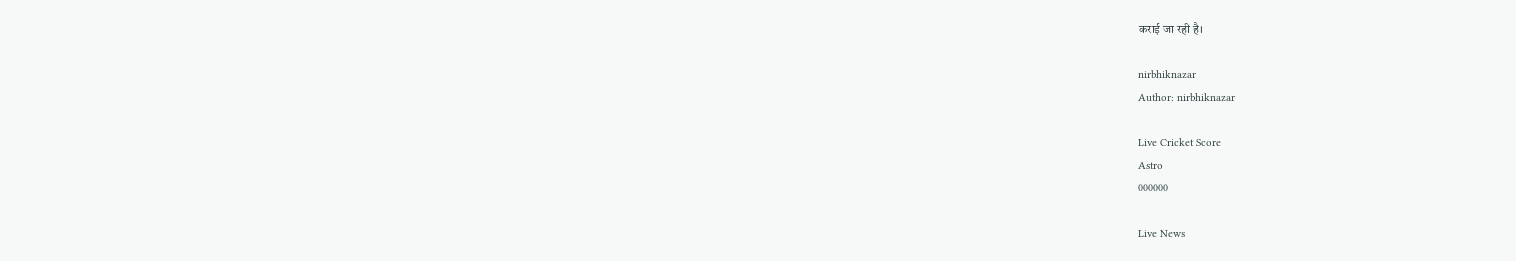कराई जा रही है।

nirbhiknazar
Author: nirbhiknazar

Live Cricket Score
Astro
000000

Live News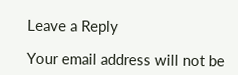Leave a Reply

Your email address will not be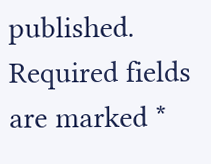published. Required fields are marked *